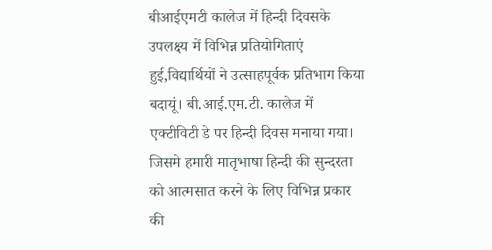बीआईएमटी कालेज में हिन्दी दिवसके उपलक्ष्य में विभिन्न प्रतियोगिताएं हुई,विद्यार्थियों ने उत्साहपूर्वक प्रतिभाग किया
बदायूं। बी.आई.एम.टी. कालेज में एक्टीविटी डे पर हिन्दी दिवस मनाया गया। जिसमे हमारी मातृभाषा हिन्दी की सुन्दरता को आत्मसात करने के लिए विभिन्न प्रकार की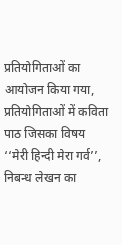प्रतियोगिताओं का आयोजन किया गया, प्रतियोगिताओं में कविता पाठ जिसका विषय ‘‘मेरी हिन्दी मेरा गर्व’’, निबन्ध लेखन का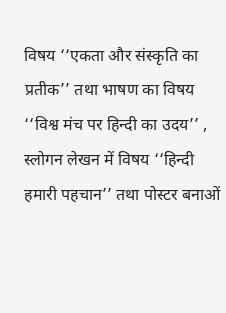विषय ‘‘एकता और संस्कृति का प्रतीक’’ तथा भाषण का विषय ‘‘विश्व मंच पर हिन्दी का उदय’’ , स्लोगन लेखन में विषय ‘‘हिन्दी हमारी पहचान’’ तथा पोस्टर बनाओं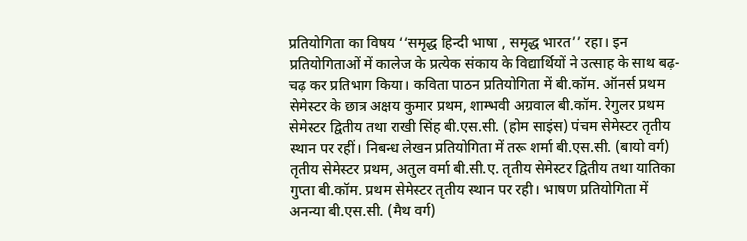प्रतियोगिता का विषय ‘‘समृद्ध हिन्दी भाषा , समृद्ध भारत’’ रहा। इन प्रतियोगिताओं में कालेज के प्रत्येक संकाय के विद्यार्थियों ने उत्साह के साथ बढ़-चढ़ कर प्रतिभाग किया। कविता पाठन प्रतियोगिता में बी.कॉम. ऑनर्स प्रथम सेमेस्टर के छात्र अक्षय कुमार प्रथम, शाम्भवी अग्रवाल बी.कॉम. रेगुलर प्रथम सेमेस्टर द्वितीय तथा राखी सिंह बी.एस.सी. (होम साइंस) पंचम सेमेस्टर तृतीय स्थान पर रहीं। निबन्ध लेखन प्रतियोगिता में तरू शर्मा बी.एस.सी. (बायो वर्ग) तृतीय सेमेस्टर प्रथम, अतुल वर्मा बी.सी.ए. तृतीय सेमेस्टर द्वितीय तथा यातिका गुप्ता बी.कॉम. प्रथम सेमेस्टर तृतीय स्थान पर रही। भाषण प्रतियोगिता में अनन्या बी.एस.सी. (मैथ वर्ग)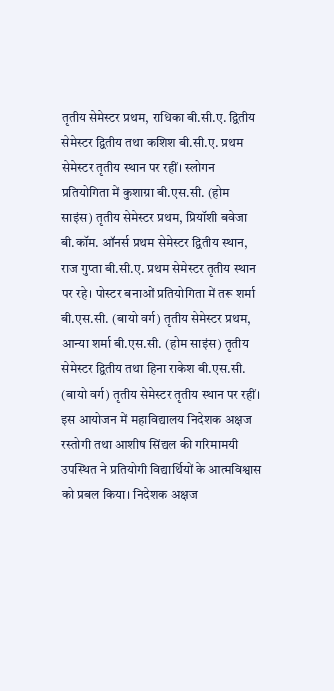तृतीय सेमेस्टर प्रथम, राधिका बी.सी.ए. द्वितीय सेमेस्टर द्वितीय तथा कशिश बी.सी.ए. प्रथम सेमेस्टर तृतीय स्थान पर रहीं। स्लोगन प्रतियोगिता में कुशाग्रा बी.एस.सी. (होम साइंस) तृतीय सेमेस्टर प्रथम, प्रियॉशी बवेजा बी.कॉम. ऑनर्स प्रथम सेमेस्टर द्वितीय स्थान, राज गुप्ता बी.सी.ए. प्रथम सेमेस्टर तृतीय स्थान पर रहे। पोस्टर बनाओं प्रतियोगिता में तरू शर्मा बी.एस.सी. (बायो वर्ग) तृतीय सेमेस्टर प्रथम, आन्या शर्मा बी.एस.सी. (होम साइंस) तृतीय सेमेस्टर द्वितीय तथा हिना राकेश बी.एस.सी. (बायो वर्ग) तृतीय सेमेस्टर तृतीय स्थान पर रहीं। इस आयोजन में महाविद्यालय निदेशक अक्षज रस्तोगी तथा आशीष सिंद्यल की गरिमामयी उपस्थित ने प्रतियोगी विद्यार्थियों के आत्मविश्वास को प्रबल किया। निदेशक अक्षज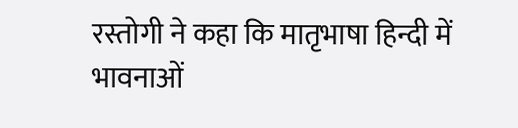रस्तोगी ने कहा कि मातृभाषा हिन्दी में भावनाओं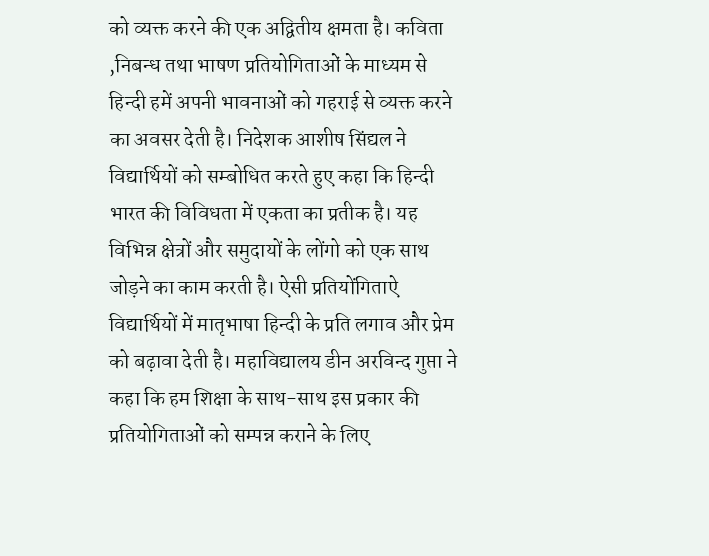को व्यक्त करने की एक अद्वितीय क्षमता है। कविता ,निबन्ध तथा भाषण प्रतियोगिताओं के माध्यम से हिन्दी हमें अपनी भावनाओं को गहराई से व्यक्त करने का अवसर देती है। निदेशक आशीष सिंद्यल ने विद्यार्थियों को सम्बोधित करते हुए कहा कि हिन्दी भारत की विविधता में एकता का प्रतीक है। यह विभिन्न क्षेत्रों और समुदायों के लोंगो को एक साथ जोड़ने का काम करती है। ऐसी प्रतियोंगिताऐ विद्यार्थियों में मातृभाषा हिन्दी के प्रति लगाव और प्रेम को बढ़ावा देती है। महाविद्यालय डीन अरविन्द गुप्ता ने कहा कि हम शिक्षा के साथ-साथ इस प्रकार की प्रतियोगिताओं को सम्पन्न कराने के लिए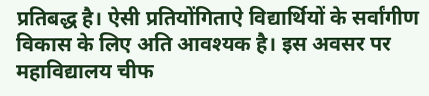प्रतिबद्ध है। ऐसी प्रतियोंगिताऐ विद्यार्थियों के सर्वांगीण विकास के लिए अति आवश्यक है। इस अवसर पर महाविद्यालय चीफ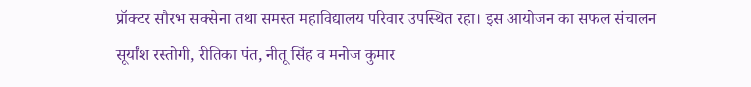प्रॉक्टर सौरभ सक्सेना तथा समस्त महाविद्यालय परिवार उपस्थित रहा। इस आयोजन का सफल संचालन सूर्यांश रस्तोगी, रीतिका पंत, नीतू सिंह व मनोज कुमार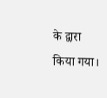के द्वारा किया गया।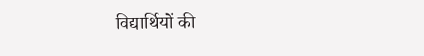विद्यार्थियों की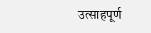उत्साहपूर्ण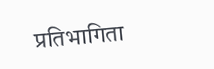प्रतिभागिता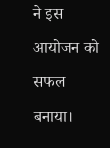ने इस आयोजन को सफल बनाया।